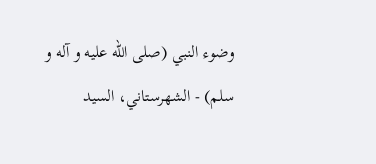وضوء النبي (صلى الله عليه و آله و سلم) - الشهرستاني، السيد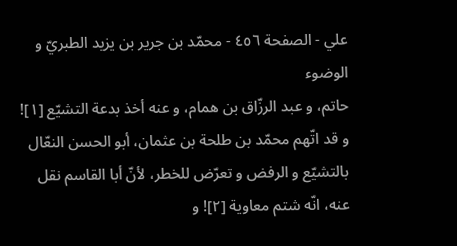علي - الصفحة ٤٥٦ - محمّد بن جرير بن يزيد الطبريّ و الوضوء
حاتم، و عبد الرزّاق بن همام، و عنه أخذ بدعة التشيّع [١]! و قد اتّهم محمّد بن طلحة بن عثمان، أبو الحسن النعّال بالتشيّع و الرفض و تعرّض للخطر، لأنّ أبا القاسم نقل عنه، انّه شتم معاوية [٢]! و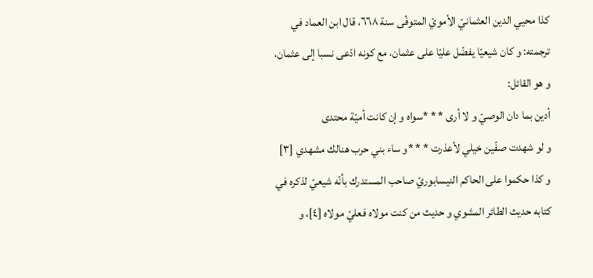كذا محيي الدين العثمانيّ الأمويّ المتوفّى سنة ٦٦٨، قال ابن العماد في ترجمته: و كان شيعيّا يفضّل عليّا على عثمان، مع كونه ادّعى نسبا إلى عثمان، و هو القائل:
أدين بما دان الوصيّ و لا أرى * * *سواه و إن كانت أميّة محتدى
و لو شهدت صفّين خيلي لأعذرت * * *و ساء بني حرب هنالك مشهدي [٣]
و كذا حكموا على الحاكم النيسابوريّ صاحب المستدرك بأنّه شيعيّ لذكره في كتابه حديث الطائر المشوي و حديث من كنت مولاه فعليّ مولاه [٤]، و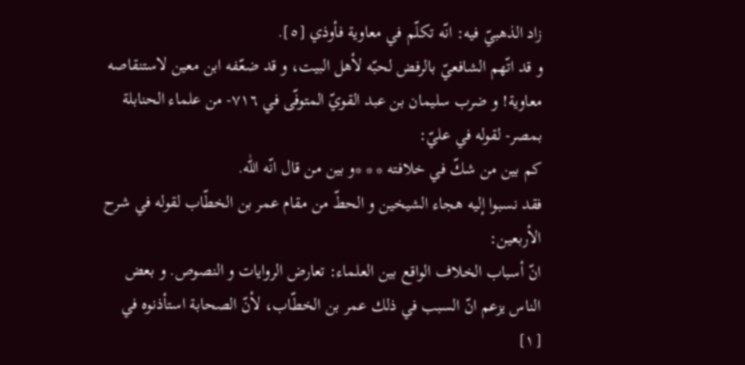زاد الذهبيّ فيه: انّه تكلّم في معاوية فأوذي [٥].
و قد اتّهم الشافعيّ بالرفض لحبّه لأهل البيت، و قد ضعّفه ابن معين لاستنقاصه معاوية! و ضرب سليمان بن عبد القويّ المتوفّى في ٧١٦- من علماء الحنابلة بمصر- لقوله في عليّ:
كم بين من شكّ في خلافته * * *و بين من قال انّه اللّٰه.
فقد نسبوا إليه هجاء الشيخين و الحطّ من مقام عمر بن الخطّاب لقوله في شرح الأربعين:
انّ أسباب الخلاف الواقع بين العلماء: تعارض الروايات و النصوص. و بعض الناس يزعم انّ السبب في ذلك عمر بن الخطّاب، لأنّ الصحابة استأذنوه في
[١]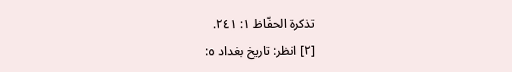تذكرة الحفّاظ ١: ٢٤١.
[٢] انظر: تاريخ بغداد ٥: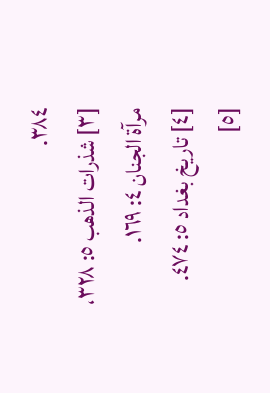٣٨٤.
[٣] شذرات الذهب ٥: ٣٢٨، مرآة الجنان ٤: ١٦٩.
[٤] تاريخ بغداد ٥: ٤٧٤.
[٥]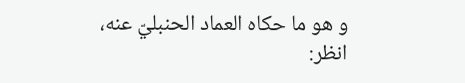و هو ما حكاه العماد الحنبليّ عنه، انظر: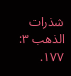شذرات الذهب ٣: ١٧٧.